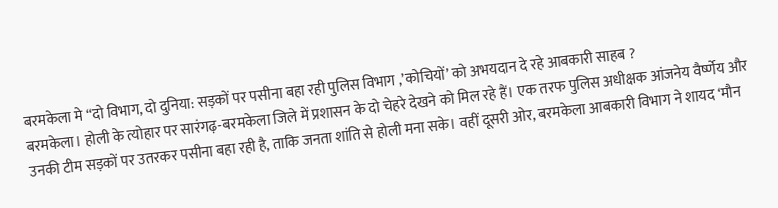बरमकेला मे “दो विभाग, दो दुनिया: सड़कों पर पसीना बहा रही पुलिस विभाग ,’कोचियों’ को अभयदान दे रहे आबकारी साहब ?
बरमकेला। होली के त्योहार पर सारंगढ़-बरमकेला जिले में प्रशासन के दो चेहरे देखने को मिल रहे हैं। एक तरफ पुलिस अधीक्षक आंजनेय वैर्ष्णेय और उनकी टीम सड़कों पर उतरकर पसीना बहा रही है, ताकि जनता शांति से होली मना सके। वहीं दूसरी ओर, बरमकेला आबकारी विभाग ने शायद ‘मौन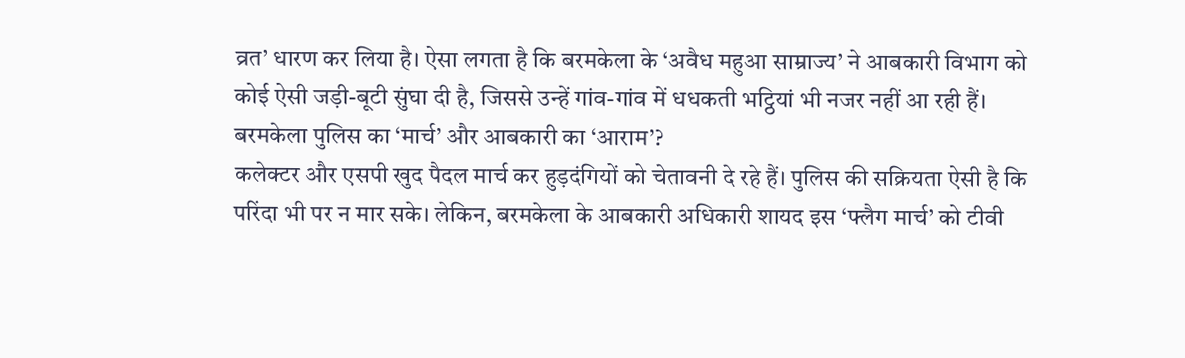व्रत’ धारण कर लिया है। ऐसा लगता है कि बरमकेला के ‘अवैध महुआ साम्राज्य’ ने आबकारी विभाग को कोई ऐसी जड़ी-बूटी सुंघा दी है, जिससे उन्हें गांव-गांव में धधकती भट्ठियां भी नजर नहीं आ रही हैं।
बरमकेला पुलिस का ‘मार्च’ और आबकारी का ‘आराम’?
कलेक्टर और एसपी खुद पैदल मार्च कर हुड़दंगियों को चेतावनी दे रहे हैं। पुलिस की सक्रियता ऐसी है कि परिंदा भी पर न मार सके। लेकिन, बरमकेला के आबकारी अधिकारी शायद इस ‘फ्लैग मार्च’ को टीवी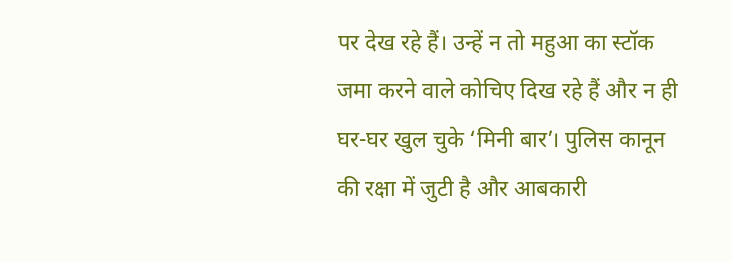पर देख रहे हैं। उन्हें न तो महुआ का स्टॉक जमा करने वाले कोचिए दिख रहे हैं और न ही घर-घर खुल चुके ‘मिनी बार’। पुलिस कानून की रक्षा में जुटी है और आबकारी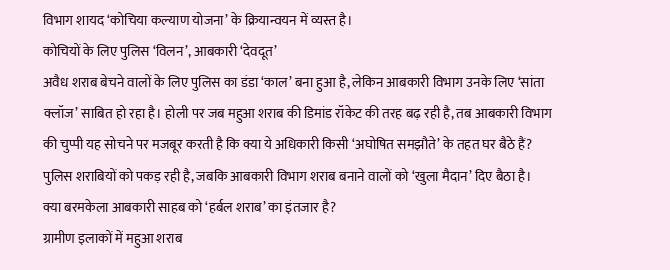विभाग शायद ‘कोचिया कल्याण योजना’ के क्रियान्वयन में व्यस्त है।
कोचियों के लिए पुलिस ‘विलन’, आबकारी ‘देवदूत’
अवैध शराब बेचने वालों के लिए पुलिस का डंडा ‘काल’ बना हुआ है, लेकिन आबकारी विभाग उनके लिए ‘सांता क्लॉज’ साबित हो रहा है। होली पर जब महुआ शराब की डिमांड रॉकेट की तरह बढ़ रही है, तब आबकारी विभाग की चुप्पी यह सोचने पर मजबूर करती है कि क्या ये अधिकारी किसी ‘अघोषित समझौते’ के तहत घर बैठे हैं? पुलिस शराबियों को पकड़ रही है, जबकि आबकारी विभाग शराब बनाने वालों को ‘खुला मैदान’ दिए बैठा है।
क्या बरमकेला आबकारी साहब को ‘हर्बल शराब’ का इंतजार है?
ग्रामीण इलाकों में महुआ शराब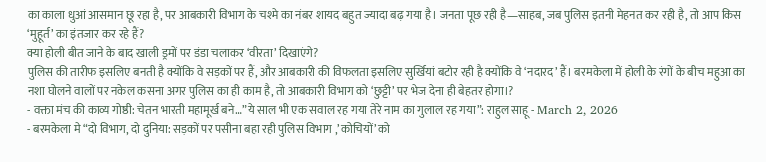का काला धुआं आसमान छू रहा है, पर आबकारी विभाग के चश्मे का नंबर शायद बहुत ज्यादा बढ़ गया है। जनता पूछ रही है—साहब, जब पुलिस इतनी मेहनत कर रही है, तो आप किस ‘मुहूर्त’ का इंतजार कर रहे हैं?
क्या होली बीत जाने के बाद खाली ड्रमों पर डंडा चलाकर ‘वीरता’ दिखाएंगे?
पुलिस की तारीफ इसलिए बनती है क्योंकि वे सड़कों पर हैं, और आबकारी की विफलता इसलिए सुर्खियां बटोर रही है क्योंकि वे ‘नदारद’ हैं। बरमकेला में होली के रंगों के बीच महुआ का नशा घोलने वालों पर नकेल कसना अगर पुलिस का ही काम है, तो आबकारी विभाग को ‘छुट्टी’ पर भेज देना ही बेहतर होगा।?
- वक्ता मंच की काव्य गोष्ठी: चेतन भारती महामूर्ख बने…”ये साल भी एक सवाल रह गया तेरे नाम का गुलाल रह गया”: राहुल साहू - March 2, 2026
- बरमकेला मे “दो विभाग, दो दुनिया: सड़कों पर पसीना बहा रही पुलिस विभाग ,’कोचियों’ को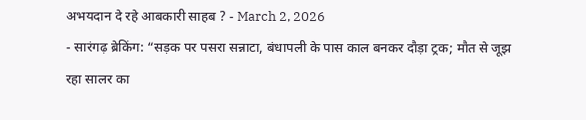अभयदान दे रहे आबकारी साहब ? - March 2, 2026
- सारंगढ़ ब्रेकिंग: “सड़क पर पसरा सन्नाटा, बंधापली के पास काल बनकर दौड़ा ट्रक; मौत से जूझ रहा सालर का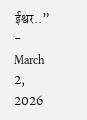ईश्वर..” - March 2, 2026